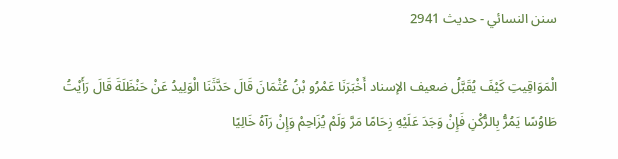سنن النسائي - حدیث 2941

الْمَوَاقِيتِ كَيْفَ يُقَبَّلُ ضعيف الإسناد أَخْبَرَنَا عَمْرُو بْنُ عُثْمَانَ قَالَ حَدَّثَنَا الْوَلِيدُ عَنْ حَنْظَلَةَ قَالَ رَأَيْتُ طَاوُسًا يَمُرُّ بِالرُّكْنِ فَإِنْ وَجَدَ عَلَيْهِ زِحَامًا مَرَّ وَلَمْ يُزَاحِمْ وَإِنْ رَآهُ خَالِيًا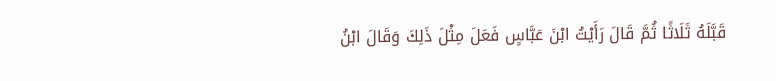قَبَّلَهُ ثَلَاثًا ثُمَّ قَالَ رَأَيْتُ ابْنَ عَبَّاسٍ فَعَلَ مِثْلَ ذَلِكَ وَقَالَ ابْنُ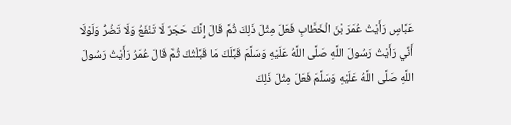عَبَّاسٍ رَأَيْتُ عُمَرَ بْنَ الْخَطَّابِ فَعَلَ مِثْلَ ذَلِكَ ثُمَّ قَالَ إِنَّكَ حَجَرٌ لَا تَنْفَعُ وَلَا تَضُرُّ وَلَوْلَا أَنِّي رَأَيْتُ رَسُولَ اللَّهِ صَلَّى اللَّهُ عَلَيْهِ وَسَلَّمَ قَبَّلَكَ مَا قَبَّلْتُكَ ثُمَّ قَالَ عُمَرُ رَأَيْتُ رَسُولَ اللَّهِ صَلَّى اللَّهُ عَلَيْهِ وَسَلَّمَ فَعَلَ مِثْلَ ذَلِكَ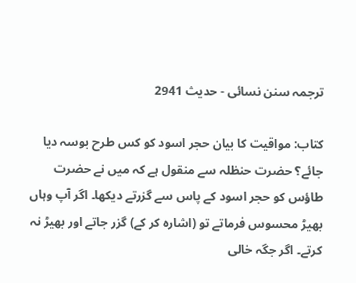ترجمہ سنن نسائی - حدیث 2941

کتاب: مواقیت کا بیان حجر اسود کو کس طرح بوسہ دیا جائے؟ حضرت حنظلہ سے منقول ہے کہ میں نے حضرت طاؤس کو حجر اسود کے پاس سے گزرتے دیکھا۔ اگر آپ وہاں بھیڑ محسوس فرماتے تو (اشارہ کر کے) گزر جاتے اور بھیڑ نہ کرتے۔ اگر جگہ خالی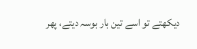دیکھتے تو اسے تین بار بوسہ دیتے، پھر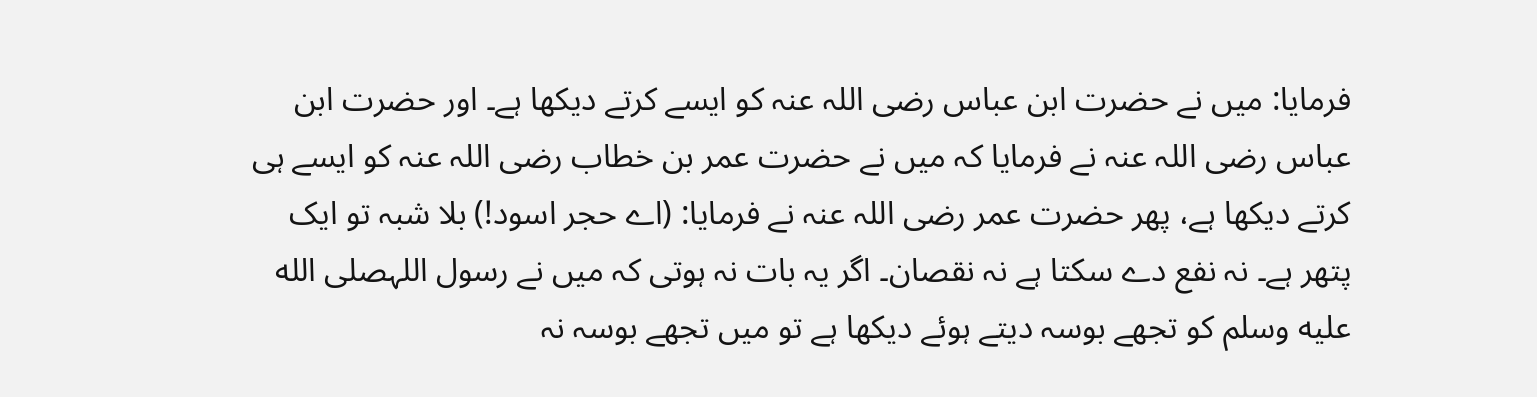فرمایا: میں نے حضرت ابن عباس رضی اللہ عنہ کو ایسے کرتے دیکھا ہے۔ اور حضرت ابن عباس رضی اللہ عنہ نے فرمایا کہ میں نے حضرت عمر بن خطاب رضی اللہ عنہ کو ایسے ہی کرتے دیکھا ہے، پھر حضرت عمر رضی اللہ عنہ نے فرمایا: (اے حجر اسود!) بلا شبہ تو ایک پتھر ہے۔ نہ نفع دے سکتا ہے نہ نقصان۔ اگر یہ بات نہ ہوتی کہ میں نے رسول اللہصلى الله عليه وسلم کو تجھے بوسہ دیتے ہوئے دیکھا ہے تو میں تجھے بوسہ نہ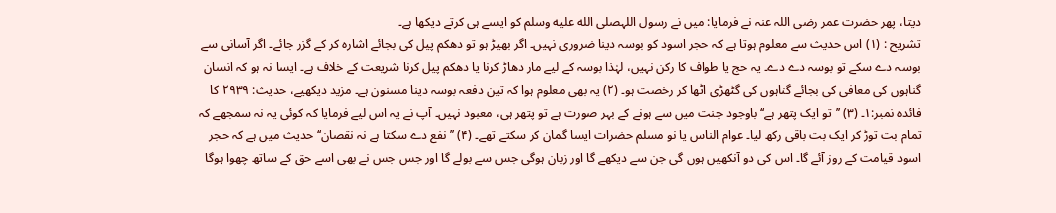دیتا، پھر حضرت عمر رضی اللہ عنہ نے فرمایا: میں نے رسول اللہصلى الله عليه وسلم کو ایسے ہی کرتے دیکھا ہے۔
تشریح : (۱) اس حدیث سے معلوم ہوتا ہے کہ حجر اسود کو بوسہ دینا ضروری نہیں۔ اگر بھیڑ ہو تو دھکم پیل کی بجائے اشارہ کر کے گزر جائے۔ اگر آسانی سے بوسہ دے سکے تو بوسہ دے دے۔ یہ حج یا طواف کا رکن نہیں، لہٰذا بوسہ کے لیے مار دھاڑ کرنا یا دھکم پیل کرنا شریعت کے خلاف ہے۔ ایسا نہ ہو کہ انسان گناہوں کی معافی کی بجائے گناہوں کی گٹھڑی اٹھا کر رخصت ہو۔ (۲) یہ بھی معلوم ہوا کہ تین دفعہ بوسہ دینا مسنون ہے۔ مزید دیکھیے، حدیث: ۲۹۳۹ کا فائدہ نمبر:۱۔ (۳) ’’تو ایک پتھر ہے‘‘ باوجود جنت میں سے ہونے کے بہر صورت ہے تو پتھر ہی، معبود نہیں۔ آپ نے یہ اس لیے فرمایا کہ کوئی یہ نہ سمجھے کہ تمام بت توڑ کر ایک بت باقی رکھ لیا۔ عوام الناس یا نو مسلم حضرات ایسا گمان کر سکتے تھے۔ (۴) ’’نفع دے سکتا ہے نہ نقصان‘‘ حدیث میں ہے کہ حجر اسود قیامت کے روز آئے گا۔ اس کی دو آنکھیں ہوں گی جن سے دیکھے گا اور زبان ہوگی جس سے بولے گا اور جس جس نے بھی اسے حق کے ساتھ چھوا ہوگا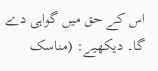اس کے حق میں گواہی دے گا۔ دیکھیے: (مناسک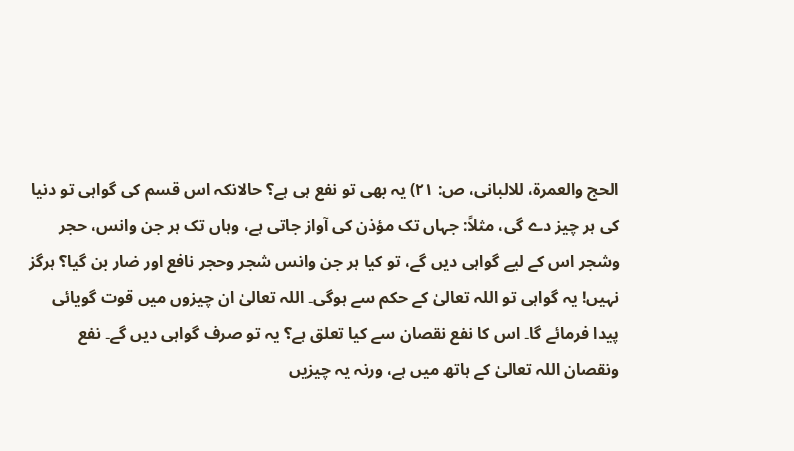الحج والعمرۃ، للالبانی، ص: ۲۱) یہ بھی تو نفع ہی ہے؟ حالانکہ اس قسم کی گواہی تو دنیا کی ہر چیز دے گی، مثلاً: جہاں تک مؤذن کی آواز جاتی ہے، وہاں تک ہر جن وانس، حجر وشجر اس کے لیے گواہی دیں گے، تو کیا ہر جن وانس شجر وحجر نافع اور ضار بن گیا؟ ہرگز نہیں! یہ گواہی تو اللہ تعالیٰ کے حکم سے ہوگی۔ اللہ تعالیٰ ان چیزوں میں قوت گویائی پیدا فرمائے گا۔ اس کا نفع نقصان سے کیا تعلق ہے؟ یہ تو صرف گواہی دیں گے۔ نفع ونقصان اللہ تعالیٰ کے ہاتھ میں ہے، ورنہ یہ چیزیں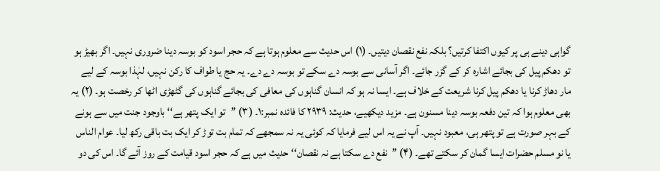گواہی دینے ہی پر کیوں اکتفا کرتیں؟ بلکہ نفع نقصان دیتیں۔ (۱) اس حدیث سے معلوم ہوتا ہے کہ حجر اسود کو بوسہ دینا ضروری نہیں۔ اگر بھیڑ ہو تو دھکم پیل کی بجائے اشارہ کر کے گزر جائے۔ اگر آسانی سے بوسہ دے سکے تو بوسہ دے دے۔ یہ حج یا طواف کا رکن نہیں، لہٰذا بوسہ کے لیے مار دھاڑ کرنا یا دھکم پیل کرنا شریعت کے خلاف ہے۔ ایسا نہ ہو کہ انسان گناہوں کی معافی کی بجائے گناہوں کی گٹھڑی اٹھا کر رخصت ہو۔ (۲) یہ بھی معلوم ہوا کہ تین دفعہ بوسہ دینا مسنون ہے۔ مزید دیکھیے، حدیث: ۲۹۳۹ کا فائدہ نمبر:۱۔ (۳) ’’تو ایک پتھر ہے‘‘ باوجود جنت میں سے ہونے کے بہر صورت ہے تو پتھر ہی، معبود نہیں۔ آپ نے یہ اس لیے فرمایا کہ کوئی یہ نہ سمجھے کہ تمام بت توڑ کر ایک بت باقی رکھ لیا۔ عوام الناس یا نو مسلم حضرات ایسا گمان کر سکتے تھے۔ (۴) ’’نفع دے سکتا ہے نہ نقصان‘‘ حدیث میں ہے کہ حجر اسود قیامت کے روز آئے گا۔ اس کی دو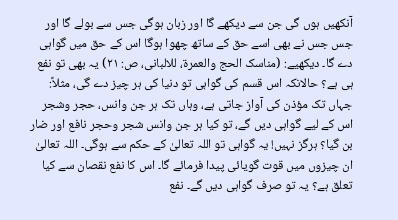آنکھیں ہوں گی جن سے دیکھے گا اور زبان ہوگی جس سے بولے گا اور جس جس نے بھی اسے حق کے ساتھ چھوا ہوگا اس کے حق میں گواہی دے گا۔ دیکھیے: (مناسک الحج والعمرۃ، للالبانی، ص: ۲۱) یہ بھی تو نفع ہی ہے؟ حالانکہ اس قسم کی گواہی تو دنیا کی ہر چیز دے گی، مثلاً: جہاں تک مؤذن کی آواز جاتی ہے، وہاں تک ہر جن وانس، حجر وشجر اس کے لیے گواہی دیں گے، تو کیا ہر جن وانس شجر وحجر نافع اور ضار بن گیا؟ ہرگز نہیں! یہ گواہی تو اللہ تعالیٰ کے حکم سے ہوگی۔ اللہ تعالیٰ ان چیزوں میں قوت گویائی پیدا فرمائے گا۔ اس کا نفع نقصان سے کیا تعلق ہے؟ یہ تو صرف گواہی دیں گے۔ نفع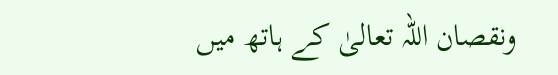ونقصان اللہ تعالیٰ کے ہاتھ میں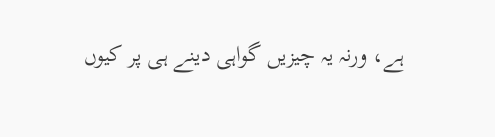ہے، ورنہ یہ چیزیں گواہی دینے ہی پر کیوں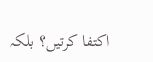اکتفا کرتیں؟ بلکہ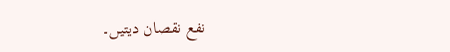نفع نقصان دیتیں۔